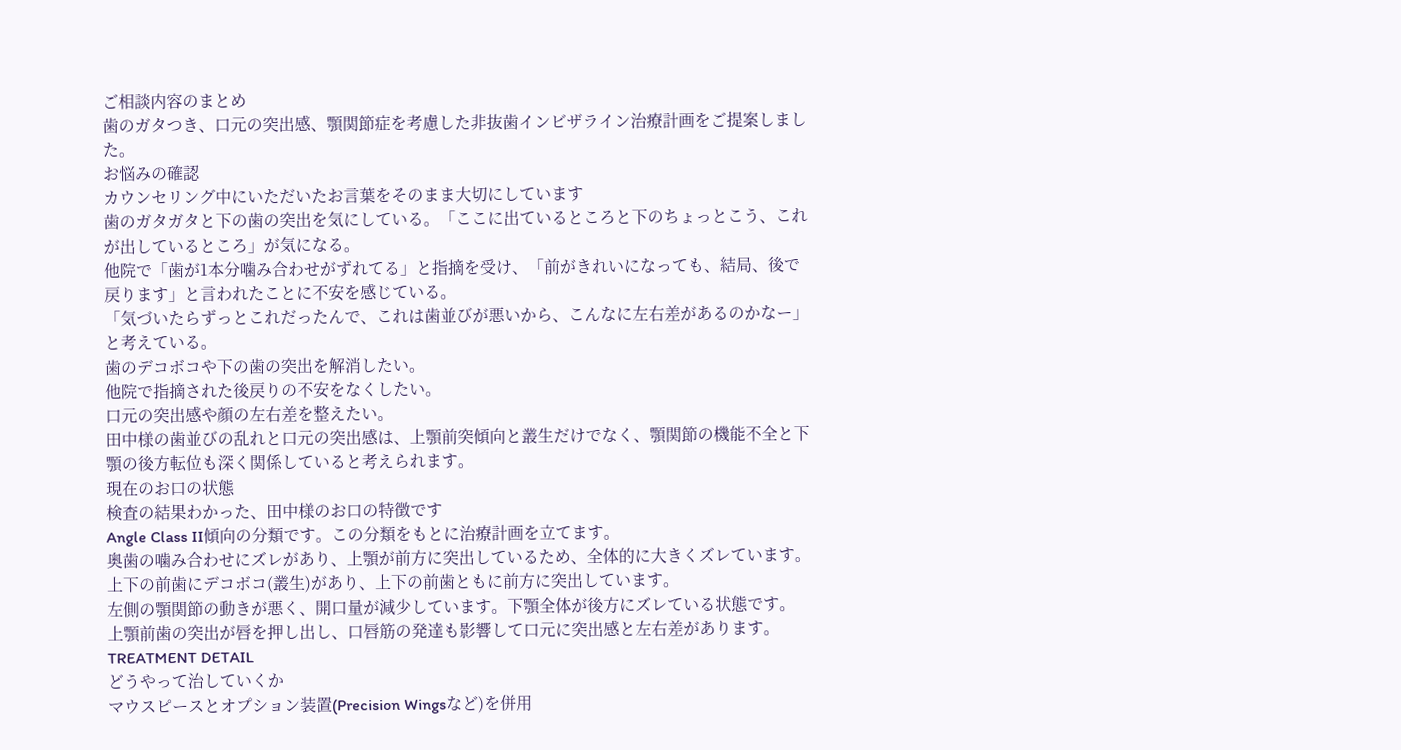ご相談内容のまとめ
歯のガタつき、口元の突出感、顎関節症を考慮した非抜歯インビザライン治療計画をご提案しました。
お悩みの確認
カウンセリング中にいただいたお言葉をそのまま大切にしています
歯のガタガタと下の歯の突出を気にしている。「ここに出ているところと下のちょっとこう、これが出しているところ」が気になる。
他院で「歯が1本分噛み合わせがずれてる」と指摘を受け、「前がきれいになっても、結局、後で戻ります」と言われたことに不安を感じている。
「気づいたらずっとこれだったんで、これは歯並びが悪いから、こんなに左右差があるのかなー」と考えている。
歯のデコボコや下の歯の突出を解消したい。
他院で指摘された後戻りの不安をなくしたい。
口元の突出感や顔の左右差を整えたい。
田中様の歯並びの乱れと口元の突出感は、上顎前突傾向と叢生だけでなく、顎関節の機能不全と下顎の後方転位も深く関係していると考えられます。
現在のお口の状態
検査の結果わかった、田中様のお口の特徴です
Angle Class II傾向の分類です。この分類をもとに治療計画を立てます。
奥歯の噛み合わせにズレがあり、上顎が前方に突出しているため、全体的に大きくズレています。
上下の前歯にデコボコ(叢生)があり、上下の前歯ともに前方に突出しています。
左側の顎関節の動きが悪く、開口量が減少しています。下顎全体が後方にズレている状態です。
上顎前歯の突出が唇を押し出し、口唇筋の発達も影響して口元に突出感と左右差があります。
TREATMENT DETAIL
どうやって治していくか
マウスピースとオプション装置(Precision Wingsなど)を併用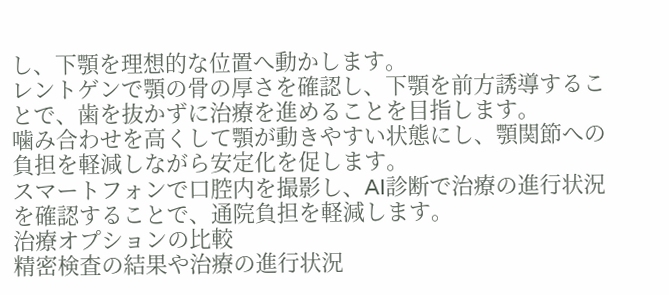し、下顎を理想的な位置へ動かします。
レントゲンで顎の骨の厚さを確認し、下顎を前方誘導することで、歯を抜かずに治療を進めることを目指します。
噛み合わせを高くして顎が動きやすい状態にし、顎関節への負担を軽減しながら安定化を促します。
スマートフォンで口腔内を撮影し、AI診断で治療の進行状況を確認することで、通院負担を軽減します。
治療オプションの比較
精密検査の結果や治療の進行状況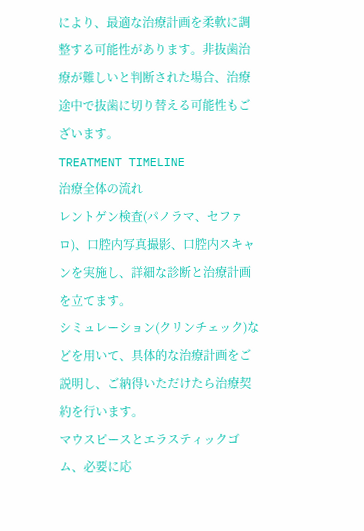により、最適な治療計画を柔軟に調整する可能性があります。非抜歯治療が難しいと判断された場合、治療途中で抜歯に切り替える可能性もございます。
TREATMENT TIMELINE
治療全体の流れ
レントゲン検査(パノラマ、セファロ)、口腔内写真撮影、口腔内スキャンを実施し、詳細な診断と治療計画を立てます。
シミュレーション(クリンチェック)などを用いて、具体的な治療計画をご説明し、ご納得いただけたら治療契約を行います。
マウスピースとエラスティックゴム、必要に応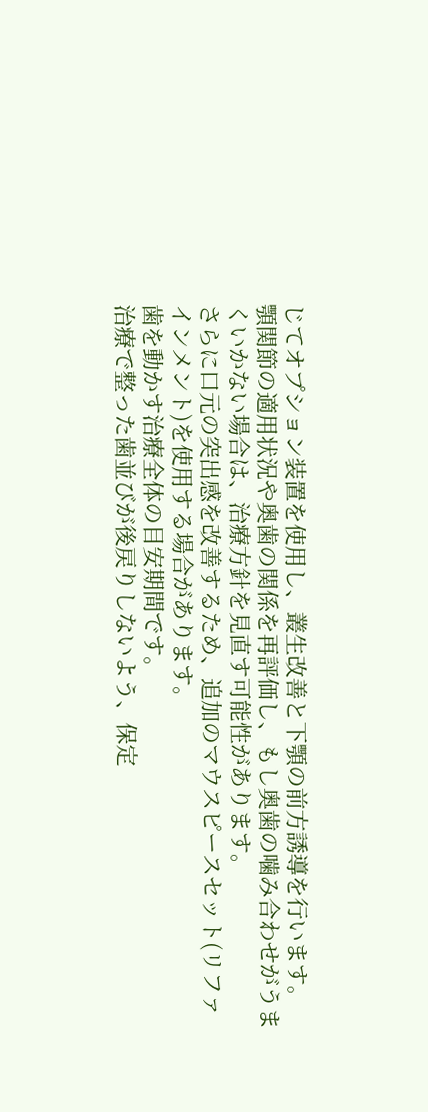じてオプション装置を使用し、叢生改善と下顎の前方誘導を行います。
顎関節の適用状況や奥歯の関係を再評価し、もし奥歯の噛み合わせがうまくいかない場合は、治療方針を見直す可能性があります。
さらに口元の突出感を改善するため、追加のマウスピースセット(リファインメント)を使用する場合があります。
歯を動かす治療全体の目安期間です。
治療で整った歯並びが後戻りしないよう、保定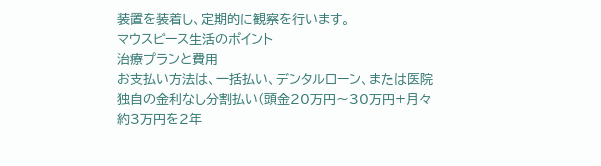装置を装着し、定期的に観察を行います。
マウスピース生活のポイント
治療プランと費用
お支払い方法は、一括払い、デンタルローン、または医院独自の金利なし分割払い(頭金20万円〜30万円+月々約3万円を2年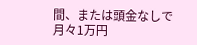間、または頭金なしで月々1万円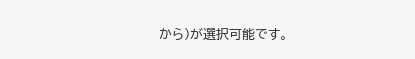から)が選択可能です。